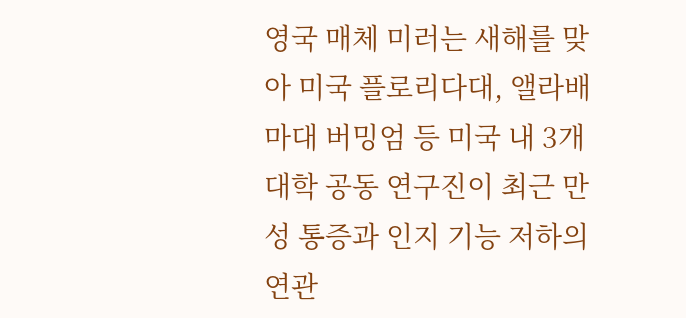영국 매체 미러는 새해를 맞아 미국 플로리다대, 앨라배마대 버밍엄 등 미국 내 3개 대학 공동 연구진이 최근 만성 통증과 인지 기능 저하의 연관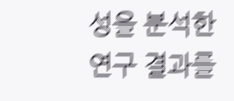성을 분석한 연구 결과를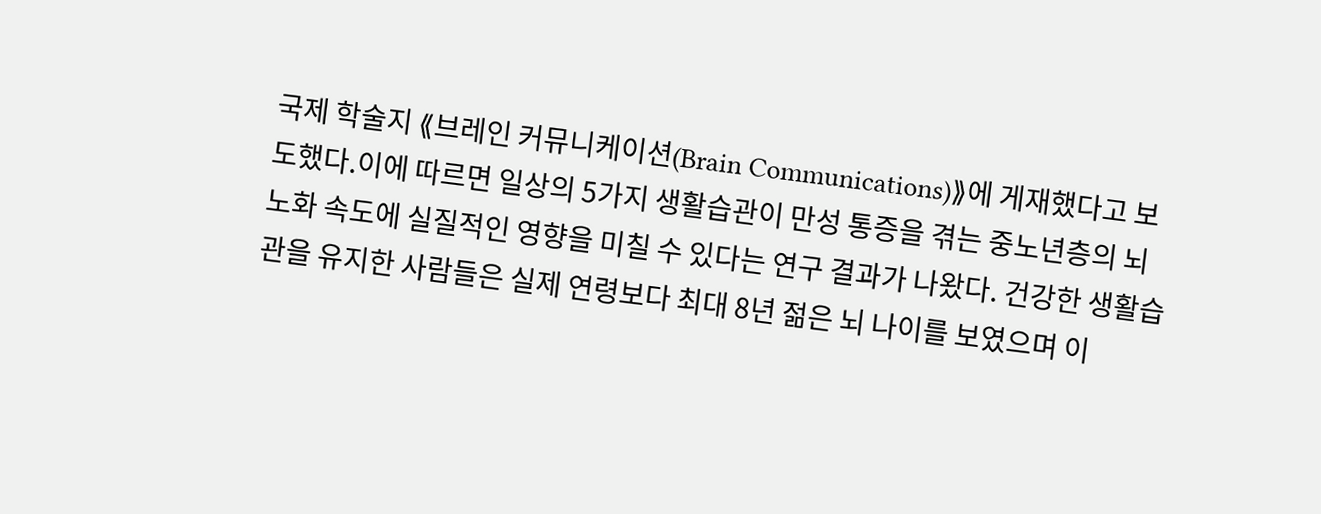국제 학술지 ⟪브레인 커뮤니케이션(Brain Communications)⟫에 게재했다고 보도했다.이에 따르면 일상의 5가지 생활습관이 만성 통증을 겪는 중노년층의 뇌 노화 속도에 실질적인 영향을 미칠 수 있다는 연구 결과가 나왔다. 건강한 생활습관을 유지한 사람들은 실제 연령보다 최대 8년 젊은 뇌 나이를 보였으며 이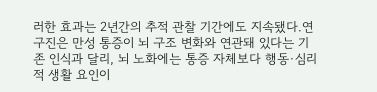러한 효과는 2년간의 추적 관찰 기간에도 지속됐다.연구진은 만성 통증이 뇌 구조 변화와 연관돼 있다는 기존 인식과 달리, 뇌 노화에는 통증 자체보다 행동·심리적 생활 요인이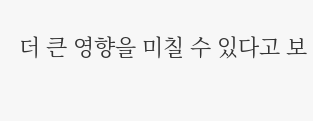더 큰 영향을 미칠 수 있다고 보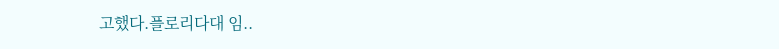고했다.플로리다대 임..